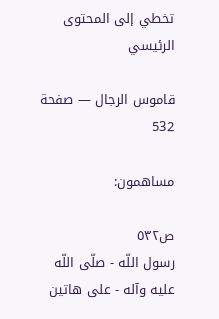تخطي إلى المحتوى الرئيسي

قاموس الرجال — صفحة 532

مساهمون:

ص٥٣٢
رسول اللّه - صلّى اللّه عليه وآله - على هاتين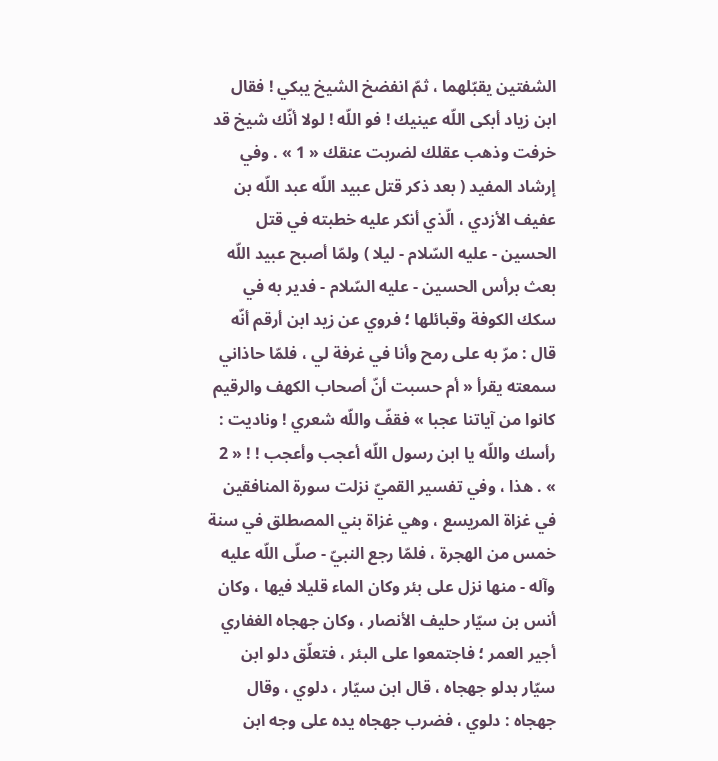الشفتين يقبّلهما ، ثمّ انفضخ الشيخ يبكي ! فقال ابن زياد أبكى اللّه عينيك ! فو اللّه ! لولا أنّك شيخ قد خرفت وذهب عقلك لضربت عنقك « 1 » . وفي إرشاد المفيد ( بعد ذكر قتل عبيد اللّه عبد اللّه بن عفيف الأزدي ، الّذي أنكر عليه خطبته في قتل الحسين - عليه السّلام - ليلا ) ولمّا أصبح عبيد اللّه بعث برأس الحسين - عليه السّلام - فدير به في سكك الكوفة وقبائلها ؛ فروي عن زيد ابن أرقم أنّه قال : مرّ به على رمح وأنا في غرفة لي ، فلمّا حاذاني سمعته يقرأ « أم حسبت أنّ أصحاب الكهف والرقيم كانوا من آياتنا عجبا » فقفّ واللّه شعري ! وناديت : رأسك واللّه يا ابن رسول اللّه أعجب وأعجب ! ! « 2 » . هذا ، وفي تفسير القميّ نزلت سورة المنافقين في غزاة المريسع ، وهي غزاة بني المصطلق في سنة خمس من الهجرة ، فلمّا رجع النبيّ - صلّى اللّه عليه وآله - منها نزل على بئر وكان الماء قليلا فيها ، وكان أنس بن سيّار حليف الأنصار ، وكان جهجاه الغفاري أجير العمر ؛ فاجتمعوا على البئر ، فتعلّق دلو ابن سيّار بدلو جهجاه ، قال ابن سيّار ، دلوي ، وقال جهجاه : دلوي ، فضرب جهجاه يده على وجه ابن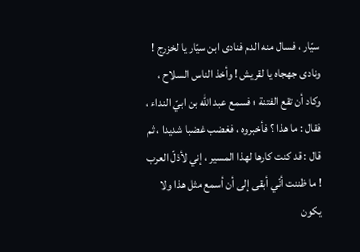سيّار ، فسال منه الدم فنادى ابن سيّار يا لخزرج ! ونادى جهجاه يا لقريش ! وأخذ الناس السلاح ، وكاد أن تقع الفتنة ؛ فسمع عبد اللّه بن ابيّ النداء ، فقال : ما هذا ؟ فأخبروه ، فغضب غضبا شديدا ، ثم قال : قد كنت كارها لهذا المسير ، إني لأذلّ العرب ! ما ظننت أنّي أبقى إلى أن أسمع مثل هذا ولا يكون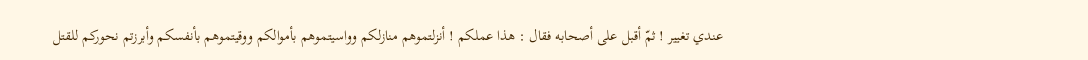عندي تغيير ! ثمّ أقبل على أصحابه فقال : هذا عملكم ! أنزلتموهم منازلكم وواسيتموهم بأموالكم ووقيتموهم بأنفسكم وأبرزتم نحوركم للقتل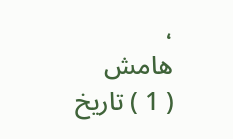،
هامش
( 1 ) تاريخ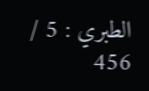الطبري : 5 / 456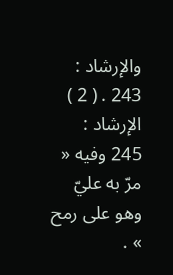والإرشاد : 243 . ( 2 ) الإرشاد : 245 وفيه « مرّ به عليّ وهو على رمح » .